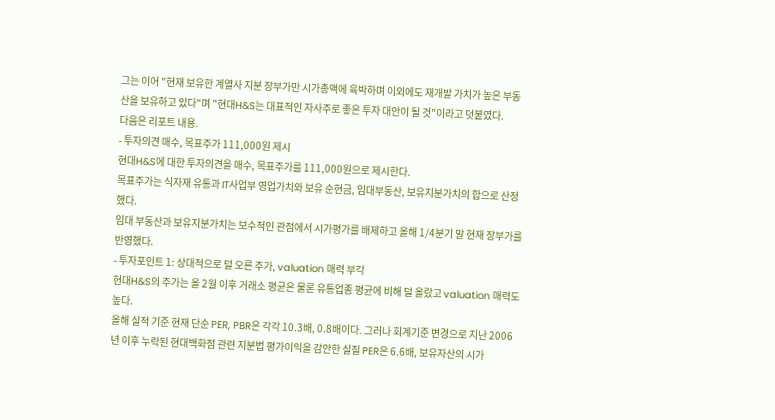그는 이어 "현재 보유한 계열사 지분 장부가만 시가총액에 육박하며 이외에도 재개발 가치가 높은 부동산을 보유하고 있다"며 "현대H&S는 대표적인 자사주로 좋은 투자 대안이 될 것"이라고 덧붙였다.
다음은 리포트 내용.
- 투자의견 매수, 목표주가 111,000원 제시
현대H&S에 대한 투자의견을 매수, 목표주가를 111,000원으로 제시한다.
목표주가는 식자재 유통과 IT사업부 영업가치와 보유 순현금, 임대부동산, 보유지분가치의 합으로 산정했다.
임대 부동산과 보유지분가치는 보수적인 관점에서 시가평가를 배제하고 올해 1/4분기 말 현재 장부가를 반영했다.
- 투자포인트 1: 상대적으로 덜 오른 주가, valuation 매력 부각
현대H&S의 주가는 올 2월 이후 거래소 평균은 물론 유통업종 평균에 비해 덜 올랐고 valuation 매력도 높다.
올해 실적 기준 현재 단순 PER, PBR은 각각 10.3배, 0.8배이다. 그러나 회계기준 변경으로 지난 2006년 이후 누락된 현대백화점 관련 지분법 평가이익을 감안한 실질 PER은 6.6배, 보유자산의 시가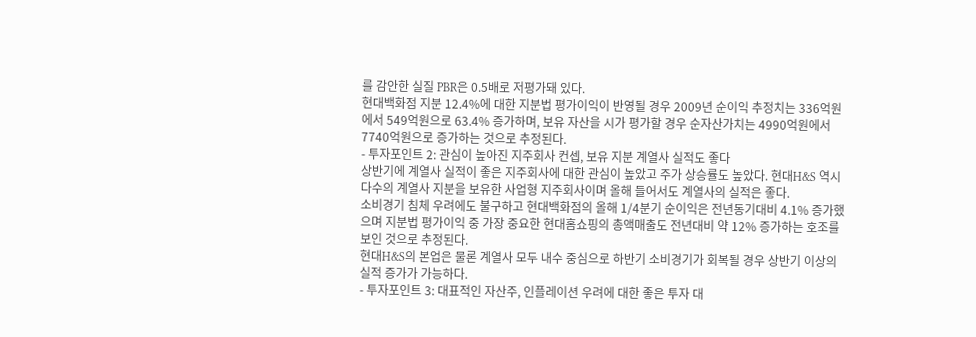를 감안한 실질 PBR은 0.5배로 저평가돼 있다.
현대백화점 지분 12.4%에 대한 지분법 평가이익이 반영될 경우 2009년 순이익 추정치는 336억원에서 549억원으로 63.4% 증가하며, 보유 자산을 시가 평가할 경우 순자산가치는 4990억원에서 7740억원으로 증가하는 것으로 추정된다.
- 투자포인트 2: 관심이 높아진 지주회사 컨셉, 보유 지분 계열사 실적도 좋다
상반기에 계열사 실적이 좋은 지주회사에 대한 관심이 높았고 주가 상승률도 높았다. 현대H&S 역시 다수의 계열사 지분을 보유한 사업형 지주회사이며 올해 들어서도 계열사의 실적은 좋다.
소비경기 침체 우려에도 불구하고 현대백화점의 올해 1/4분기 순이익은 전년동기대비 4.1% 증가했으며 지분법 평가이익 중 가장 중요한 현대홈쇼핑의 총액매출도 전년대비 약 12% 증가하는 호조를 보인 것으로 추정된다.
현대H&S의 본업은 물론 계열사 모두 내수 중심으로 하반기 소비경기가 회복될 경우 상반기 이상의 실적 증가가 가능하다.
- 투자포인트 3: 대표적인 자산주, 인플레이션 우려에 대한 좋은 투자 대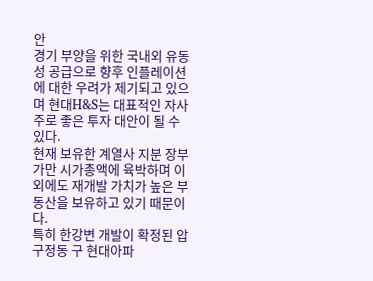안
경기 부양을 위한 국내외 유동성 공급으로 향후 인플레이션에 대한 우려가 제기되고 있으며 현대H&S는 대표적인 자사주로 좋은 투자 대안이 될 수 있다.
현재 보유한 계열사 지분 장부가만 시가총액에 육박하며 이외에도 재개발 가치가 높은 부동산을 보유하고 있기 때문이다.
특히 한강변 개발이 확정된 압구정동 구 현대아파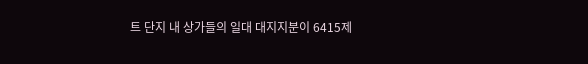트 단지 내 상가들의 일대 대지지분이 6415제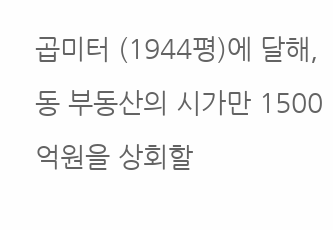곱미터 (1944평)에 달해, 동 부동산의 시가만 1500억원을 상회할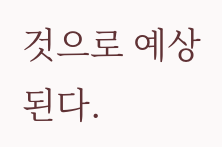것으로 예상된다.